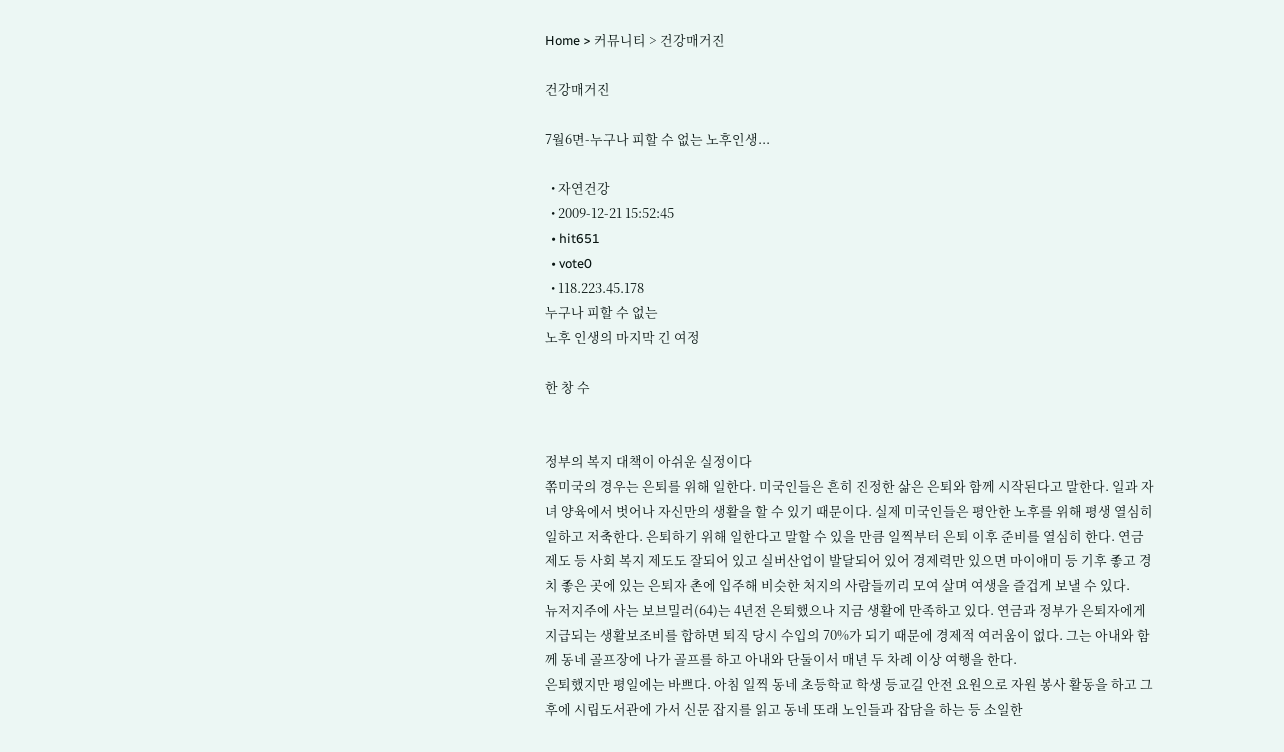Home > 커뮤니티 > 건강매거진

건강매거진

7월6면-누구나 피할 수 없는 노후인생...

  • 자연건강
  • 2009-12-21 15:52:45
  • hit651
  • vote0
  • 118.223.45.178
누구나 피할 수 없는
노후 인생의 마지막 긴 여정

한 창 수


정부의 복지 대책이 아쉬운 실정이다
쪾미국의 경우는 은퇴를 위해 일한다. 미국인들은 흔히 진정한 삶은 은퇴와 함께 시작된다고 말한다. 일과 자녀 양육에서 벗어나 자신만의 생활을 할 수 있기 때문이다. 실제 미국인들은 평안한 노후를 위해 평생 열심히 일하고 저축한다. 은퇴하기 위해 일한다고 말할 수 있을 만큼 일찍부터 은퇴 이후 준비를 열심히 한다. 연금 제도 등 사회 복지 제도도 잘되어 있고 실버산업이 발달되어 있어 경제력만 있으면 마이애미 등 기후 좋고 경치 좋은 곳에 있는 은퇴자 촌에 입주해 비슷한 처지의 사람들끼리 모여 살며 여생을 즐겁게 보낼 수 있다.
뉴저지주에 사는 보브밀러(64)는 4년전 은퇴했으나 지금 생활에 만족하고 있다. 연금과 정부가 은퇴자에게 지급되는 생활보조비를 합하면 퇴직 당시 수입의 70%가 되기 때문에 경제적 여러움이 없다. 그는 아내와 함께 동네 골프장에 나가 골프를 하고 아내와 단둘이서 매년 두 차례 이상 여행을 한다.
은퇴했지만 평일에는 바쁘다. 아침 일찍 동네 초등학교 학생 등교길 안전 요원으로 자원 봉사 활동을 하고 그후에 시립도서관에 가서 신문 잡지를 읽고 동네 또래 노인들과 잡담을 하는 등 소일한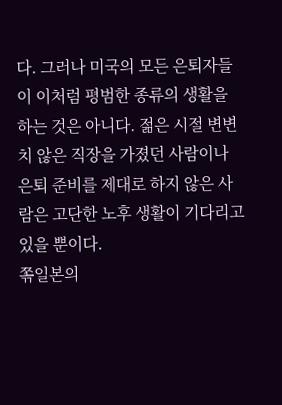다. 그러나 미국의 모든 은퇴자들이 이처럼 평범한 종류의 생활을 하는 것은 아니다. 젊은 시절 변변치 않은 직장을 가졌던 사람이나 은퇴 준비를 제대로 하지 않은 사람은 고단한 노후 생활이 기다리고 있을 뿐이다.
쪾일본의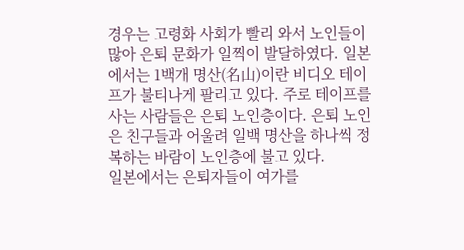경우는 고령화 사회가 빨리 와서 노인들이 많아 은퇴 문화가 일찍이 발달하였다. 일본에서는 1백개 명산(名山)이란 비디오 테이프가 불티나게 팔리고 있다. 주로 테이프를 사는 사람들은 은퇴 노인층이다. 은퇴 노인은 친구들과 어울려 일백 명산을 하나씩 정복하는 바람이 노인층에 불고 있다.
일본에서는 은퇴자들이 여가를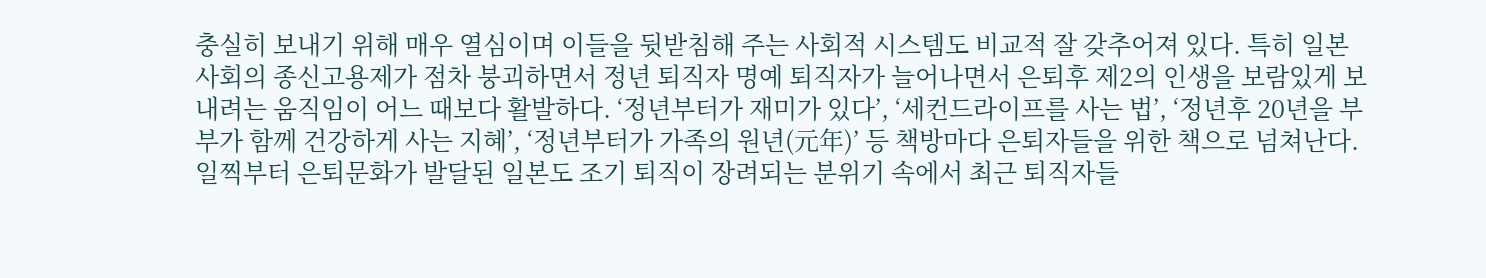충실히 보내기 위해 매우 열심이며 이들을 뒷받침해 주는 사회적 시스템도 비교적 잘 갖추어져 있다. 특히 일본 사회의 종신고용제가 점차 붕괴하면서 정년 퇴직자 명예 퇴직자가 늘어나면서 은퇴후 제2의 인생을 보람있게 보내려는 움직임이 어느 때보다 활발하다. ‘정년부터가 재미가 있다’, ‘세컨드라이프를 사는 법’, ‘정년후 20년을 부부가 함께 건강하게 사는 지혜’, ‘정년부터가 가족의 원년(元年)’ 등 책방마다 은퇴자들을 위한 책으로 넘쳐난다.
일찍부터 은퇴문화가 발달된 일본도 조기 퇴직이 장려되는 분위기 속에서 최근 퇴직자들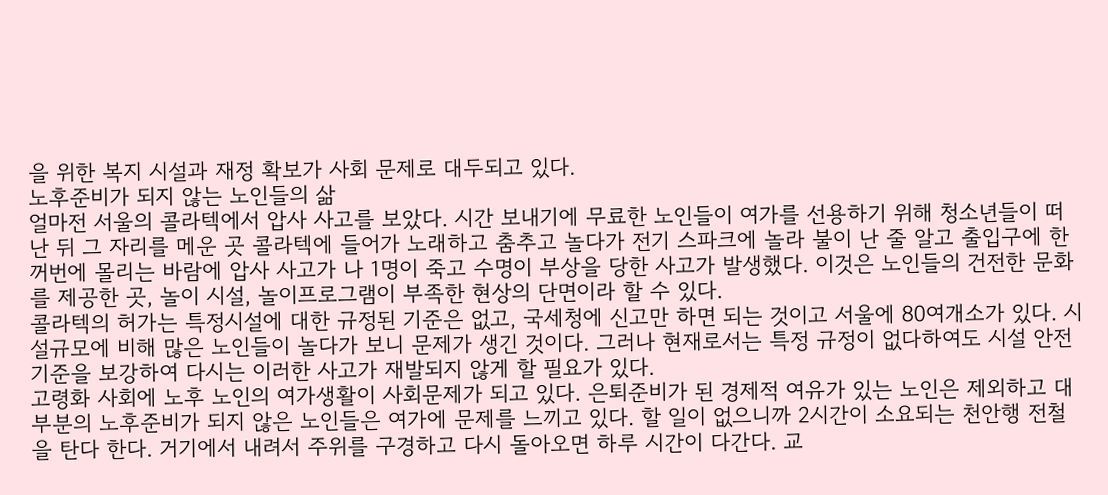을 위한 복지 시설과 재정 확보가 사회 문제로 대두되고 있다.
노후준비가 되지 않는 노인들의 삶
얼마전 서울의 콜라텍에서 압사 사고를 보았다. 시간 보내기에 무료한 노인들이 여가를 선용하기 위해 청소년들이 떠난 뒤 그 자리를 메운 곳 콜라텍에 들어가 노래하고 춤추고 놀다가 전기 스파크에 놀라 불이 난 줄 알고 출입구에 한꺼번에 몰리는 바람에 압사 사고가 나 1명이 죽고 수명이 부상을 당한 사고가 발생했다. 이것은 노인들의 건전한 문화를 제공한 곳, 놀이 시설, 놀이프로그램이 부족한 현상의 단면이라 할 수 있다.
콜라텍의 허가는 특정시설에 대한 규정된 기준은 없고, 국세청에 신고만 하면 되는 것이고 서울에 80여개소가 있다. 시설규모에 비해 많은 노인들이 놀다가 보니 문제가 생긴 것이다. 그러나 현재로서는 특정 규정이 없다하여도 시설 안전기준을 보강하여 다시는 이러한 사고가 재발되지 않게 할 필요가 있다.
고령화 사회에 노후 노인의 여가생활이 사회문제가 되고 있다. 은퇴준비가 된 경제적 여유가 있는 노인은 제외하고 대부분의 노후준비가 되지 않은 노인들은 여가에 문제를 느끼고 있다. 할 일이 없으니까 2시간이 소요되는 천안행 전철을 탄다 한다. 거기에서 내려서 주위를 구경하고 다시 돌아오면 하루 시간이 다간다. 교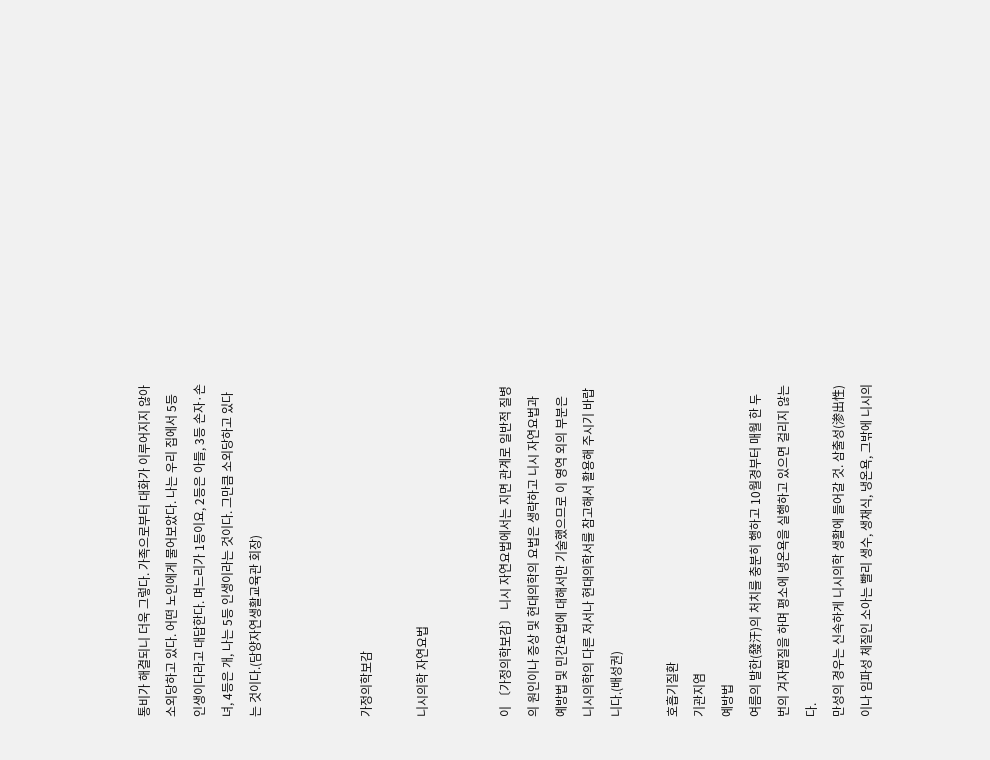통비가 해결되니 더욱 그렇다. 가족으로부터 대화가 이루어지지 않아 소외당하고 있다. 어떤 노인에게 물어보았다. 나는 우리 집에서 5등 인생이다라고 대답한다. 며느리가 1등이요, 2등은 아들, 3등 손자·손녀, 4등은 개, 나는 5등 인생이라는 것이다. 그만큼 소외당하고 있다는 것이다.(담양자연생활교육관 회장)



가정의학보감

니시의학 자연요법


이 〔가정의학보감〕 니시 자연요법에서는 지면 관계로 일반적 질병의 원인이나 증상 및 현대의학의 요법은 생략하고 니시 자연요법과 예방법 및 민간요법에 대해서만 기술했으므로 이 영역 외의 부분은 니시의학의 다른 저서나 현대의학서를 참고해서 활용해 주시기 바랍니다.(배성권)

호흡기질환
기관지염
예방법
여름의 발한(發汗)의 처치를 충분히 행하고 10월경부터 매월 한 두번의 겨자찜질을 하며 평소에 냉온욕을 실행하고 있으면 걸리지 않는다.
만성의 경우는 신속하게 니시의학 생활에 들어갈 것. 삼출성(渗出性)이나 임파성 체질인 소아는 빨리 생수, 생채식, 냉온욕, 그밖에 니시의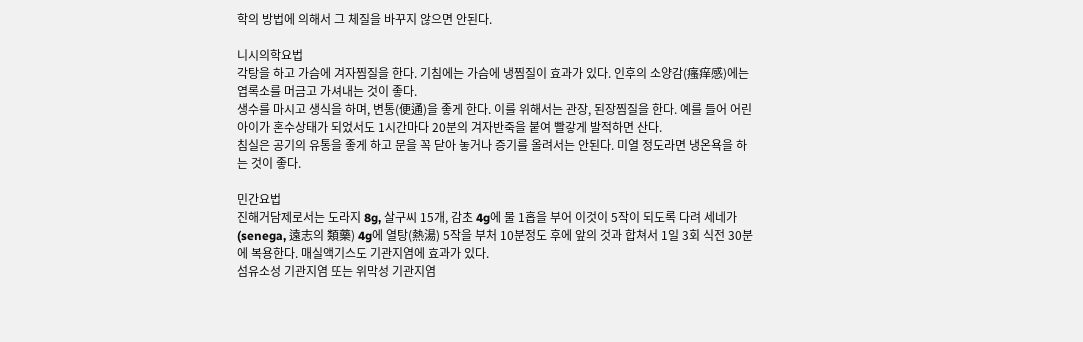학의 방법에 의해서 그 체질을 바꾸지 않으면 안된다.

니시의학요법
각탕을 하고 가슴에 겨자찜질을 한다. 기침에는 가슴에 냉찜질이 효과가 있다. 인후의 소양감(瘙痒感)에는 엽록소를 머금고 가셔내는 것이 좋다.
생수를 마시고 생식을 하며, 변통(便通)을 좋게 한다. 이를 위해서는 관장, 된장찜질을 한다. 예를 들어 어린아이가 혼수상태가 되었서도 1시간마다 20분의 겨자반죽을 붙여 빨갛게 발적하면 산다.
침실은 공기의 유통을 좋게 하고 문을 꼭 닫아 놓거나 증기를 올려서는 안된다. 미열 정도라면 냉온욕을 하는 것이 좋다.

민간요법
진해거담제로서는 도라지 8g, 살구씨 15개, 감초 4g에 물 1홉을 부어 이것이 5작이 되도록 다려 세네가(senega, 遠志의 類藥) 4g에 열탕(熱湯) 5작을 부처 10분정도 후에 앞의 것과 합쳐서 1일 3회 식전 30분에 복용한다. 매실액기스도 기관지염에 효과가 있다.
섬유소성 기관지염 또는 위막성 기관지염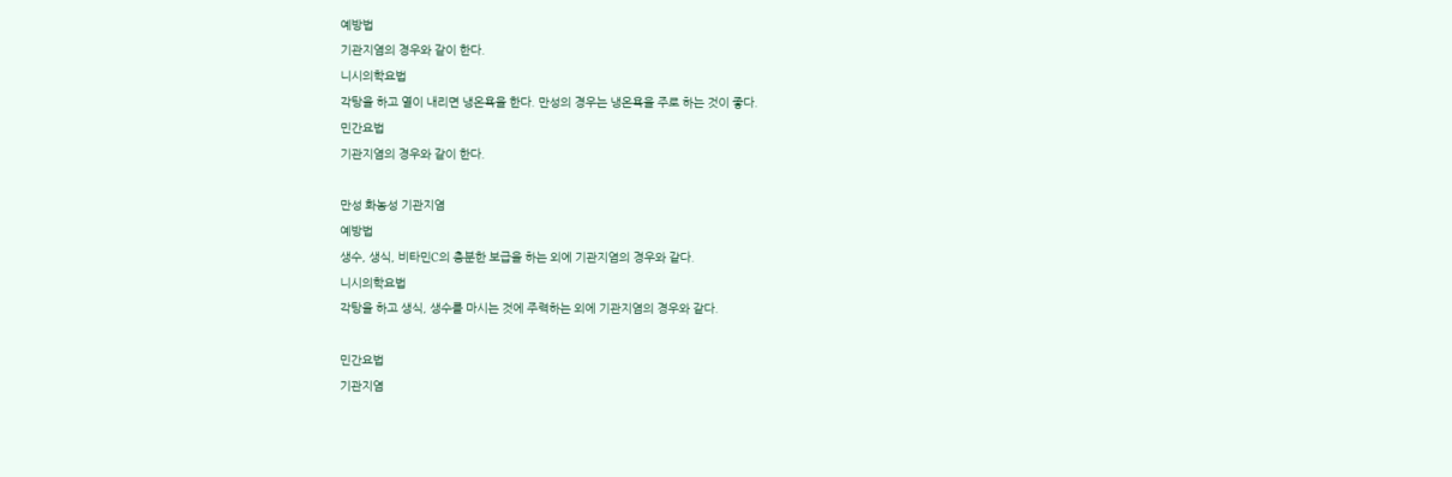예방법
기관지염의 경우와 같이 한다.
니시의학요법
각탕을 하고 열이 내리면 냉온욕을 한다. 만성의 경우는 냉온욕을 주로 하는 것이 좋다.
민간요법
기관지염의 경우와 같이 한다.

만성 화농성 기관지염
예방법
생수, 생식, 비타민C의 충분한 보급을 하는 외에 기관지염의 경우와 같다.
니시의학요법
각탕을 하고 생식, 생수를 마시는 것에 주력하는 외에 기관지염의 경우와 같다.

민간요법
기관지염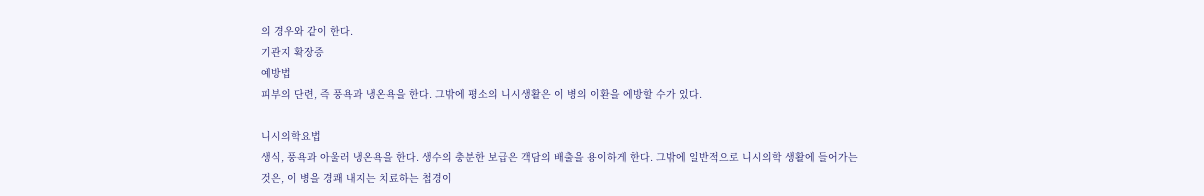의 경우와 같이 한다.
기관지 확장증
예방법
피부의 단련, 즉 풍욕과 냉온욕을 한다. 그밖에 평소의 니시생활은 이 병의 이환을 에방할 수가 있다.

니시의학요법
생식, 풍욕과 아울러 냉온욕을 한다. 생수의 충분한 보급은 객담의 배출을 용이하게 한다. 그밖에 일반적으로 니시의학 생활에 들어가는 것은, 이 병을 경쾌 내지는 치료하는 첩경이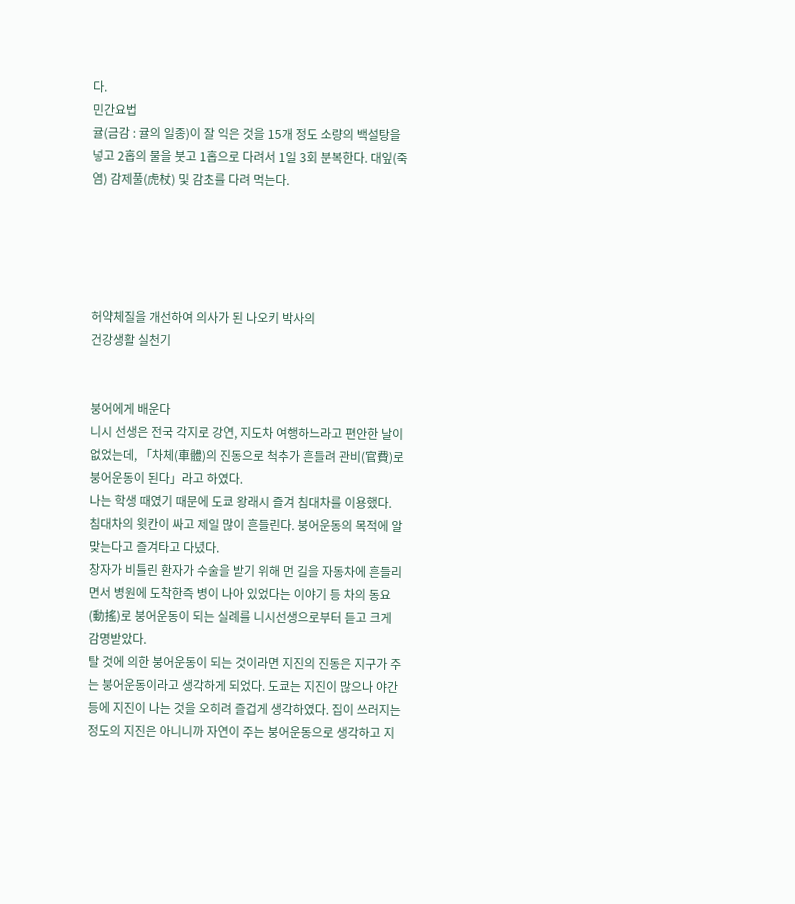다.
민간요법
귤(금감 : 귤의 일종)이 잘 익은 것을 15개 정도 소량의 백설탕을 넣고 2홉의 물을 붓고 1홉으로 다려서 1일 3회 분복한다. 대잎(죽염) 감제풀(虎杖) 및 감초를 다려 먹는다.





허약체질을 개선하여 의사가 된 나오키 박사의
건강생활 실천기


붕어에게 배운다
니시 선생은 전국 각지로 강연, 지도차 여행하느라고 편안한 날이 없었는데, 「차체(車體)의 진동으로 척추가 흔들려 관비(官費)로 붕어운동이 된다」라고 하였다.
나는 학생 때였기 때문에 도쿄 왕래시 즐겨 침대차를 이용했다. 침대차의 윗칸이 싸고 제일 많이 흔들린다. 붕어운동의 목적에 알맞는다고 즐겨타고 다녔다.
창자가 비틀린 환자가 수술을 받기 위해 먼 길을 자동차에 흔들리면서 병원에 도착한즉 병이 나아 있었다는 이야기 등 차의 동요(動搖)로 붕어운동이 되는 실례를 니시선생으로부터 듣고 크게 감명받았다.
탈 것에 의한 붕어운동이 되는 것이라면 지진의 진동은 지구가 주는 붕어운동이라고 생각하게 되었다. 도쿄는 지진이 많으나 야간 등에 지진이 나는 것을 오히려 즐겁게 생각하였다. 집이 쓰러지는 정도의 지진은 아니니까 자연이 주는 붕어운동으로 생각하고 지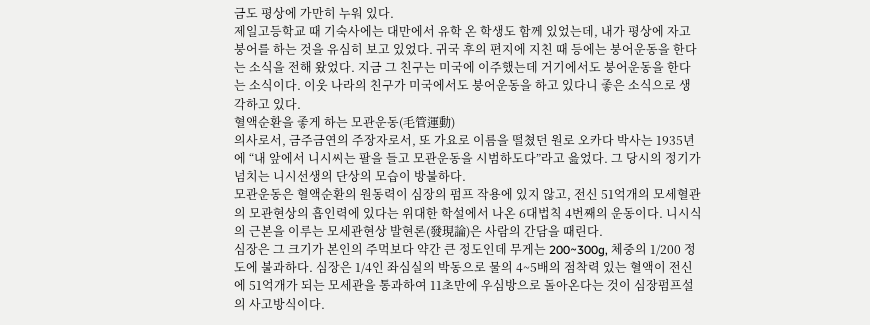금도 평상에 가만히 누워 있다.
제일고등학교 때 기숙사에는 대만에서 유학 온 학생도 함께 있었는데, 내가 평상에 자고 붕어를 하는 것을 유심히 보고 있었다. 귀국 후의 편지에 지친 때 등에는 붕어운동을 한다는 소식을 전해 왔었다. 지금 그 친구는 미국에 이주했는데 거기에서도 붕어운동을 한다는 소식이다. 이웃 나라의 친구가 미국에서도 붕어운동을 하고 있다니 좋은 소식으로 생각하고 있다.
혈액순환을 좋게 하는 모관운동(毛管運動)
의사로서, 금주금연의 주장자로서, 또 가요로 이름을 떨쳤던 원로 오카다 박사는 1935년에 “내 앞에서 니시씨는 팔을 들고 모관운동을 시범하도다”라고 읊었다. 그 당시의 정기가 넘치는 니시선생의 단상의 모습이 방불하다.
모관운동은 혈액순환의 원동력이 심장의 펌프 작용에 있지 않고, 전신 51억개의 모세혈관의 모관현상의 흡인력에 있다는 위대한 학설에서 나온 6대법칙 4번째의 운동이다. 니시식의 근본을 이루는 모세관현상 발현론(發現論)은 사람의 간담을 때린다.
심장은 그 크기가 본인의 주먹보다 약간 큰 정도인데 무게는 200~300g, 체중의 1/200 정도에 불과하다. 심장은 1/4인 좌심실의 박동으로 물의 4~5배의 점착력 있는 혈액이 전신에 51억개가 되는 모세관을 통과하여 11초만에 우심방으로 돌아온다는 것이 심장펌프설의 사고방식이다.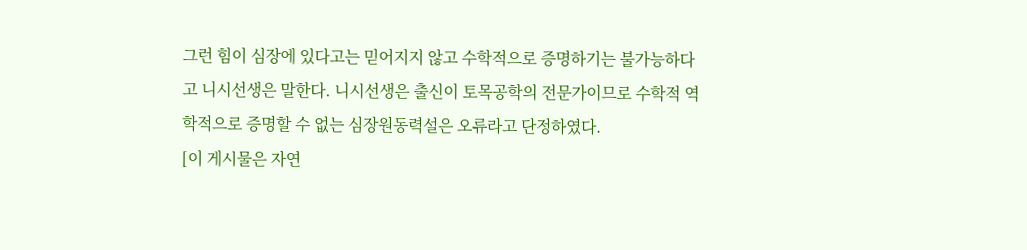그런 힘이 심장에 있다고는 믿어지지 않고 수학적으로 증명하기는 불가능하다고 니시선생은 말한다. 니시선생은 출신이 토목공학의 전문가이므로 수학적 역학적으로 증명할 수 없는 심장원동력설은 오류라고 단정하였다.
[이 게시물은 자연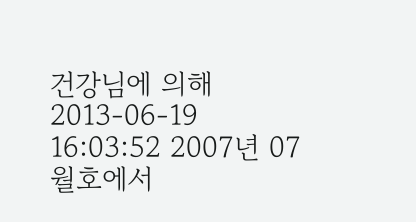건강님에 의해 2013-06-19 16:03:52 2007년 07월호에서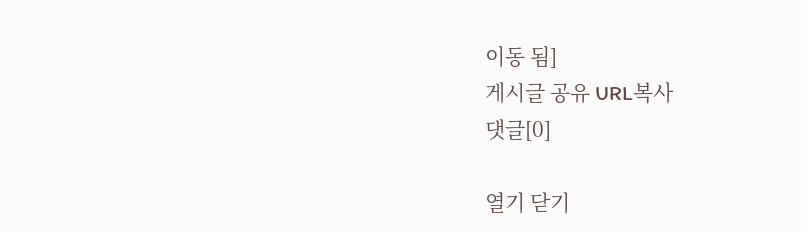이동 됨]
게시글 공유 URL복사
댓글[0]

열기 닫기